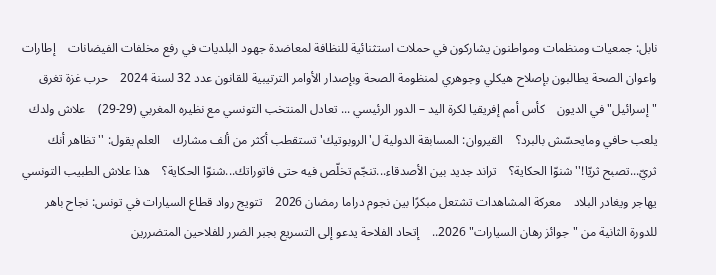نابل: جمعيات ومنظمات ومواطنون يشاركون في حملات استثنائية للنظافة لمعاضدة جهود البلديات في رفع مخلفات الفيضانات    إطارات واعوان الصحة يطالبون بإصلاح هيكلي وجوهري لمنظومة الصحة وبإصدار الأوامر الترتيبية للقانون عدد 32 لسنة 2024    حرب غزة تغرق "إسرائيل" في الديون    كأس أمم إفريقيا لكرة اليد – الدور الرئيسي ... تعادل المنتخب التونسي مع نظيره المغربي (29-29)    علاش ولدك يلعب حافي ومايحسّش بالبرد؟    القيروان: المسابقة الدولية ل'الروبوتيك' تستقطب أكثر من ألف مشارك    العلم يقول: ''تظاهر أنك ثريّ...تصبح ثريّا!'' شنوّا الحكاية؟    تراند جديد بين الأصدقاء...تنجّم تخلّص فيه حتى فاتوراتك...شنوّا الحكاية؟    هذا علاش الطبيب التونسي يهاجر ويغادر البلاد    معركة المشاهدات تشتعل مبكرًا بين نجوم دراما رمضان 2026    تتويج رواد قطاع السيارات في تونس: نجاح باهر للدورة الثانية من "جوائز رهان السيارات" 2026..    إتحاد الفلاحة يدعو إلى التسريع بجبر الضرر للفلاحين المتضررين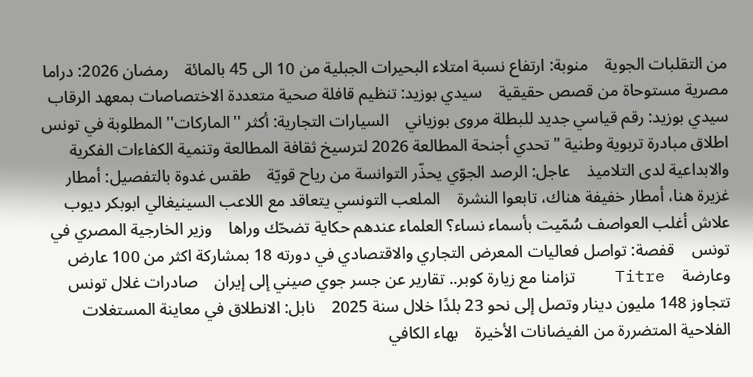من التقلبات الجوية    منوبة: ارتفاع نسبة امتلاء البحيرات الجبلية من 10 الى 45 بالمائة    رمضان 2026: دراما مصرية مستوحاة من قصص حقيقية    سيدي بوزيد: تنظيم قافلة صحية متعددة الاختصاصات بمعهد الرقاب    سيدي بوزيد: رقم قياسي جديد للبطلة مروى بوزياني    السيارات التجارية: أكثر ''الماركات'' المطلوبة في تونس    اطلاق مبادرة تربوية وطنية "تحدي أجنحة المطالعة 2026 لترسيخ ثقافة المطالعة وتنمية الكفاءات الفكرية والابداعية لدى التلاميذ    عاجل: الرصد الجوّي يحذّر التوانسة من رياح قويّة    طقس غدوة بالتفصيل: أمطار غزيرة هنا، أمطار خفيفة هناك، تابعوا النشرة    الملعب التونسي يتعاقد مع اللاعب السينيغالي ابوبكر ديوب    علاش أغلب العواصف سُمّيت بأسماء نساء؟ العلماء عندهم حكاية تضحّك وراها    وزير الخارجية المصري في تونس    قفصة: تواصل فعاليات المعرض التجاري والاقتصادي في دورته 18 بمشاركة اكثر من 100 عارض وعارضة    Titre    تزامنا مع زيارة كوبر.. تقارير عن جسر جوي صيني إلى إيران    صادرات غلال تونس تتجاوز 148 مليون دينار وتصل إلى نحو 23 بلدًا خلال سنة 2025    نابل: الانطلاق في معاينة المستغلات الفلاحية المتضررة من الفيضانات الأخيرة    بهاء الكافي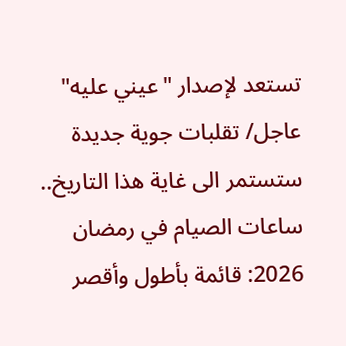تستعد لإصدار "عيني عليه"    عاجل/ تقلبات جوية جديدة ستستمر الى غاية هذا التاريخ..    ساعات الصيام في رمضان 2026: قائمة بأطول وأقصر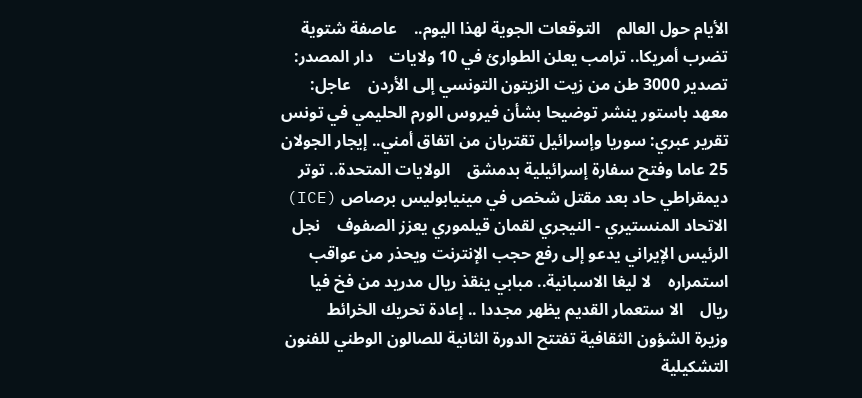الأيام حول العالم    التوقعات الجوية لهذا اليوم..    عاصفة شتوية تضرب أمريكا.. ترامب يعلن الطوارئ في 10 ولايات    دار المصدر: تصدير 3000 طن من زيت الزيتون التونسي إلى الأردن    عاجل: معهد باستور ينشر توضيحا بشأن فيروس الورم الحليمي في تونس    تقرير عبري: سوريا وإسرائيل تقتربان من اتفاق أمني.. إيجار الجولان 25 عاما وفتح سفارة إسرائيلية بدمشق    الولايات المتحدة.. توتر ديمقراطي حاد بعد مقتل شخص في مينيابوليس برصاص (ICE)    الاتحاد المنستيري - النيجري لقمان قيلموري يعزز الصفوف    نجل الرئيس الإيراني يدعو إلى رفع حجب الإنترنت ويحذر من عواقب استمراره    لا ليغا الاسبانية.. مبابي ينقذ ريال مدريد من فخ فيا ريال    الا ستعمار القديم يظهر مجددا .. إعادة تحريك الخرائط    وزيرة الشؤون الثقافية تفتتح الدورة الثانية للصالون الوطني للفنون التشكيلية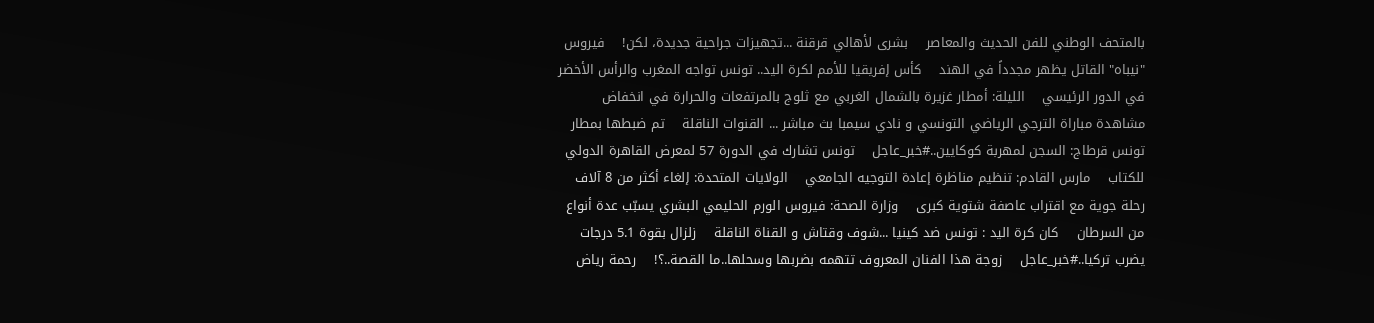بالمتحف الوطني للفن الحديث والمعاصر    بشرى لأهالي قرقنة ...تجهيزات جراحية جديدة، لكن!    فيروس "نيباه" القاتل يظهر مجدداً في الهند    كأس إفريقيا للأمم لكرة اليد.. تونس تواجه المغرب والرأس الأخضر في الدور الرئيسي    الليلة: أمطار غزيرة بالشمال الغربي مع ثلوج بالمرتفعات والحرارة في انخفاض    مشاهدة مباراة الترجي الرياضي التونسي و نادي سيمبا بث مباشر ... القنوات الناقلة    تم ضبطها بمطار تونس قرطاج: السجن لمهربة كوكايين..#خبر_عاجل    تونس تشارك في الدورة 57 لمعرض القاهرة الدولي للكتاب    مارس القادم: تنظيم مناظرة إعادة التوجيه الجامعي    الولايات المتحدة: إلغاء أكثر من 8 آلاف رحلة جوية مع اقتراب عاصفة شتوية كبرى    وزارة الصحة: فيروس الورم الحليمي البشري يسبّب عدة أنواع من السرطان    كان كرة اليد : تونس ضد كينيا ...شوف وقتاش و القناة الناقلة    زلزال بقوة 5.1 درجات يضرب تركيا..#خبر_عاجل    زوجة هذا الفنان المعروف تتهمه بضربها وسحلها..ما القصة..؟!    رحمة رياض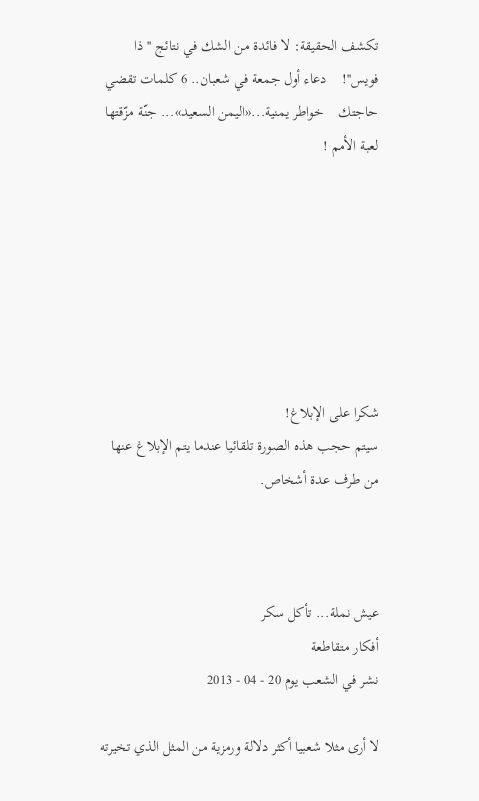تكشف الحقيقة: لا فائدة من الشك في نتائج ''ذا فويس''!    دعاء أول جمعة في شعبان.. 6 كلمات تقضي حاجتك    خواطر يمنية...«اليمن السعيد»... جنّة مزّقتها لعبة الأمم !







شكرا على الإبلاغ!
سيتم حجب هذه الصورة تلقائيا عندما يتم الإبلاغ عنها من طرف عدة أشخاص.



عيش نملة... تأكل سكر
أفكار متقاطعة
نشر في الشعب يوم 20 - 04 - 2013

لا أرى مثلا شعبيا أكثر دلالة ورمزية من المثل الذي تخيرته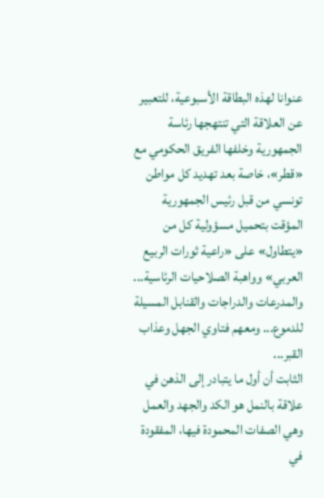عنوانا لهذه البطاقة الأسبوعية، للتعبير عن العلاقة التي تنتهجها رئاسة الجمهورية وخلفها الفريق الحكومي مع «قطر»، خاصة بعد تهديد كل مواطن تونسي من قبل رئيس الجمهورية المؤقت بتحميل مسؤولية كل من «يتطاول» على «راعية ثورات الربيع العربي» وواهبة الصلاحيات الرئاسية... والمدرعات والدراجات والقنابل المسيلة للدموع... ومعهم فتاوي الجهل وعذاب القبر...
الثابت أن أول ما يتبادر إلى الذهن في علاقة بالنمل هو الكد والجهد والعمل وهي الصفات المحمودة فيها، المفقودة في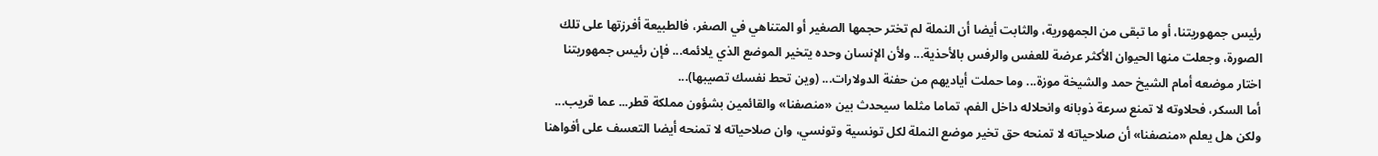رئيس جمهوريتنا، أو ما تبقى من الجمهورية، والثابت أيضا أن النملة لم تختر حجمها الصغير أو المتناهي في الصغر، فالطبيعة أفرزتها على تلك الصورة، وجعلت منها الحيوان الأكثر عرضة للعفس والرفس بالأحذية... ولأن الإنسان وحده يتخير الموضع الذي يلائمه... فإن رئيس جمهوريتنا اختار موضعه أمام الشيخ حمد والشيخة موزة... وما حملت أياديهم من حفنة الدولارات... (وين تحط نفسك تصيبها)...
أما السكر، فحلاوته لا تمنع سرعة ذوبانه وانحلاله داخل الفم، تماما مثلما سيحدث بين «منصفنا» والقائمين بشؤون مملكة قطر... عما قريب... ولكن هل يعلم «منصفنا» أن صلاحياته لا تمنحه حق تخير موضع النملة لكل تونسية وتونسي، وان صلاحياته لا تمنحه أيضا التعسف على أفواهنا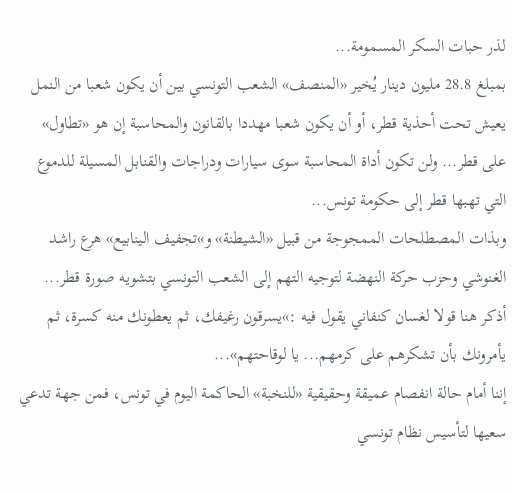لذر حبات السكر المسمومة...
بمبلغ 28.8 مليون دينار يُخير «المنصف» الشعب التونسي بين أن يكون شعبا من النمل يعيش تحت أحذية قطر، أو أن يكون شعبا مهددا بالقانون والمحاسبة إن هو «تطاول» على قطر... ولن تكون أداة المحاسبة سوى سيارات ودراجات والقنابل المسيلة للدموع التي تهبها قطر إلى حكومة تونس...
وبذات المصطلحات الممجوجة من قبيل «الشيطنة» و»تجفيف الينابيع» هرع راشد الغنوشي وحزب حركة النهضة لتوجيه التهم إلى الشعب التونسي بتشويه صورة قطر...
أذكر هنا قولا لغسان كنفاني يقول فيه :»يسرقون رغيفك، ثم يعطونك منه كسرة، ثم يأمرونك بأن تشكرهم على كرمهم... يا لوقاحتهم»...
إننا أمام حالة انفصام عميقة وحقيقية «للنخبة» الحاكمة اليوم في تونس، فمن جهة تدعي سعيها لتأسيس نظام تونسي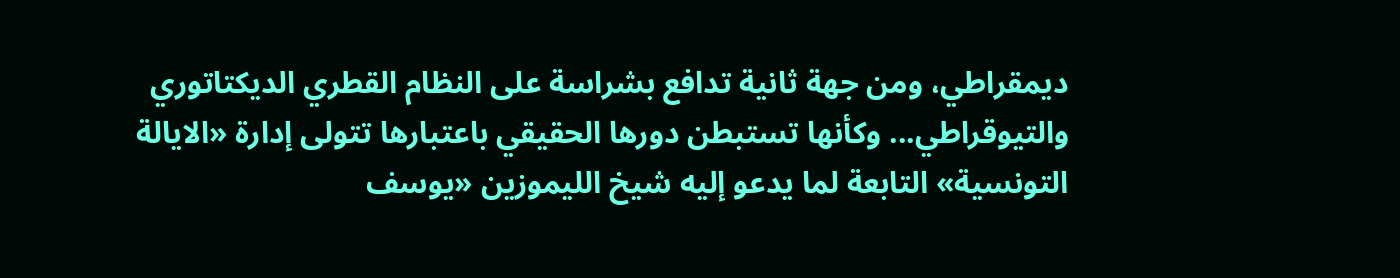ديمقراطي، ومن جهة ثانية تدافع بشراسة على النظام القطري الديكتاتوري والتيوقراطي... وكأنها تستبطن دورها الحقيقي باعتبارها تتولى إدارة «الايالة التونسية» التابعة لما يدعو إليه شيخ الليموزين «يوسف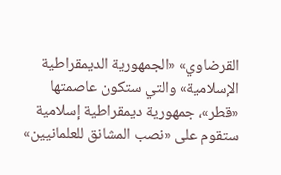القرضاوي» «الجمهورية الديمقراطية الإسلامية» والتي ستكون عاصمتها «قطر»، جمهورية ديمقراطية إسلامية ستقوم على «نصب المشانق للعلمانيين»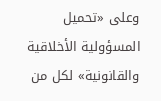وعلى «تحميل المسؤولية الأخلاقية والقانونية» لكل من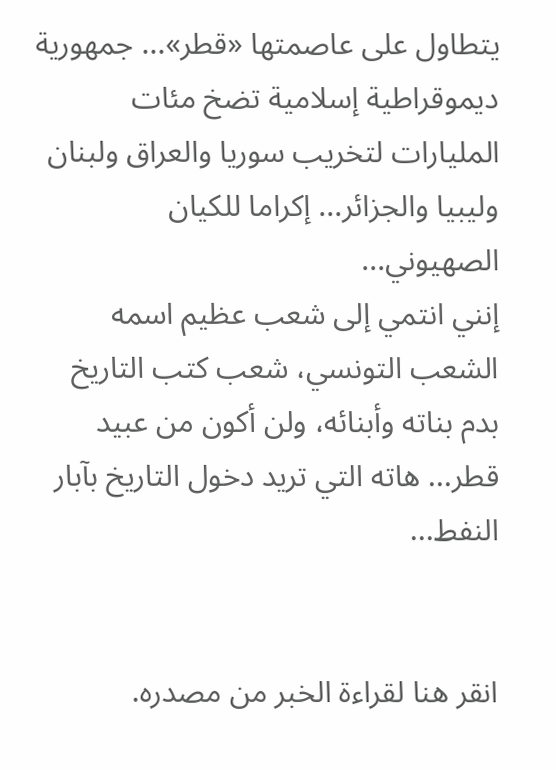يتطاول على عاصمتها «قطر»... جمهورية ديموقراطية إسلامية تضخ مئات المليارات لتخريب سوريا والعراق ولبنان وليبيا والجزائر... إكراما للكيان الصهيوني...
إنني انتمي إلى شعب عظيم اسمه الشعب التونسي، شعب كتب التاريخ بدم بناته وأبنائه، ولن أكون من عبيد قطر... هاته التي تريد دخول التاريخ بآبار النفط...


انقر هنا لقراءة الخبر من مصدره.